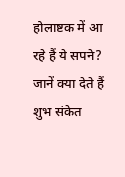होलाष्टक में आ रहे हैं ये सपने? जानें क्या देते हैं शुभ संकेत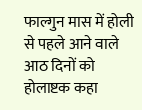फाल्गुन मास में होली से पहले आने वाले आठ दिनों को होलाष्टक कहा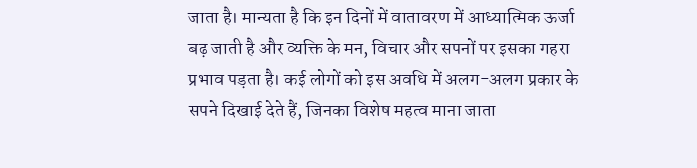जाता है। मान्यता है कि इन दिनों में वातावरण में आध्यात्मिक ऊर्जा बढ़ जाती है और व्यक्ति के मन, विचार और सपनों पर इसका गहरा प्रभाव पड़ता है। कई लोगों को इस अवधि में अलग-अलग प्रकार के सपने दिखाई देते हैं, जिनका विशेष महत्व माना जाता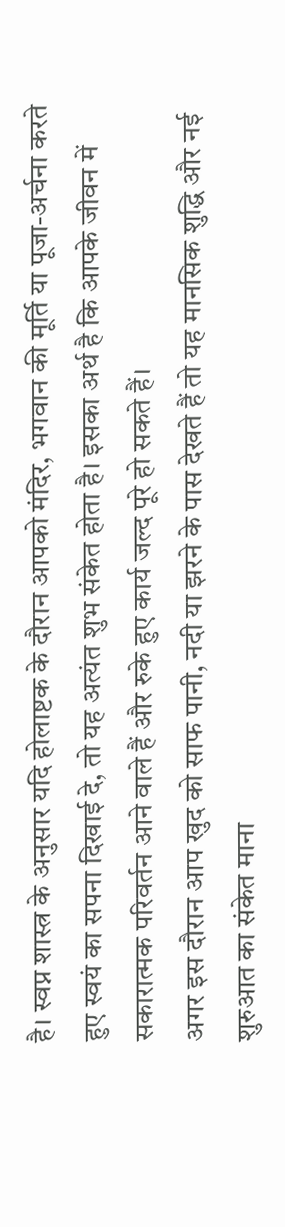है। स्वप्न शास्त्र के अनुसार यदि होलाष्टक के दौरान आपको मंदिर, भगवान की मूर्ति या पूजा-अर्चना करते हुए स्वयं का सपना दिखाई दे, तो यह अत्यंत शुभ संकेत होता है। इसका अर्थ है कि आपके जीवन में सकारात्मक परिवर्तन आने वाले हैं और रुके हुए कार्य जल्द पूरे हो सकते हैं।
अगर इस दौरान आप खुद को साफ पानी, नदी या झरने के पास देखते हैं तो यह मानसिक शुद्धि और नई शुरुआत का संकेत माना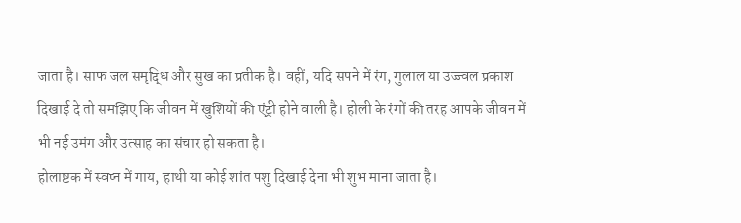जाता है। साफ जल समृद्धि और सुख का प्रतीक है। वहीं, यदि सपने में रंग, गुलाल या उज्ज्वल प्रकाश दिखाई दे तो समझिए कि जीवन में खुशियों की एंट्री होने वाली है। होली के रंगों की तरह आपके जीवन में भी नई उमंग और उत्साह का संचार हो सकता है।
होलाष्टक में स्वप्न में गाय, हाथी या कोई शांत पशु दिखाई देना भी शुभ माना जाता है।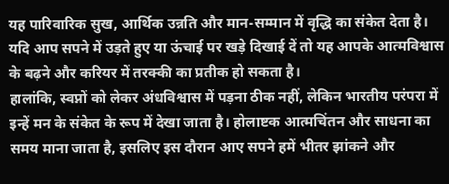यह पारिवारिक सुख, आर्थिक उन्नति और मान-सम्मान में वृद्धि का संकेत देता है। यदि आप सपने में उड़ते हुए या ऊंचाई पर खड़े दिखाई दें तो यह आपके आत्मविश्वास के बढ़ने और करियर में तरक्की का प्रतीक हो सकता है।
हालांकि, स्वप्नों को लेकर अंधविश्वास में पड़ना ठीक नहीं, लेकिन भारतीय परंपरा में इन्हें मन के संकेत के रूप में देखा जाता है। होलाष्टक आत्मचिंतन और साधना का समय माना जाता है, इसलिए इस दौरान आए सपने हमें भीतर झांकने और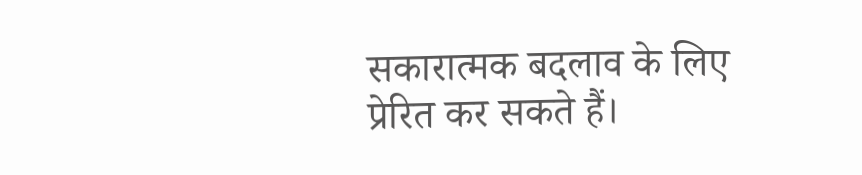सकारात्मक बदलाव के लिए प्रेरित कर सकते हैं।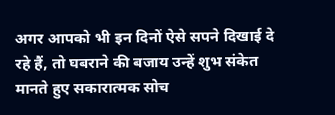अगर आपको भी इन दिनों ऐसे सपने दिखाई दे रहे हैं, तो घबराने की बजाय उन्हें शुभ संकेत मानते हुए सकारात्मक सोच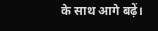के साथ आगे बढ़ें।